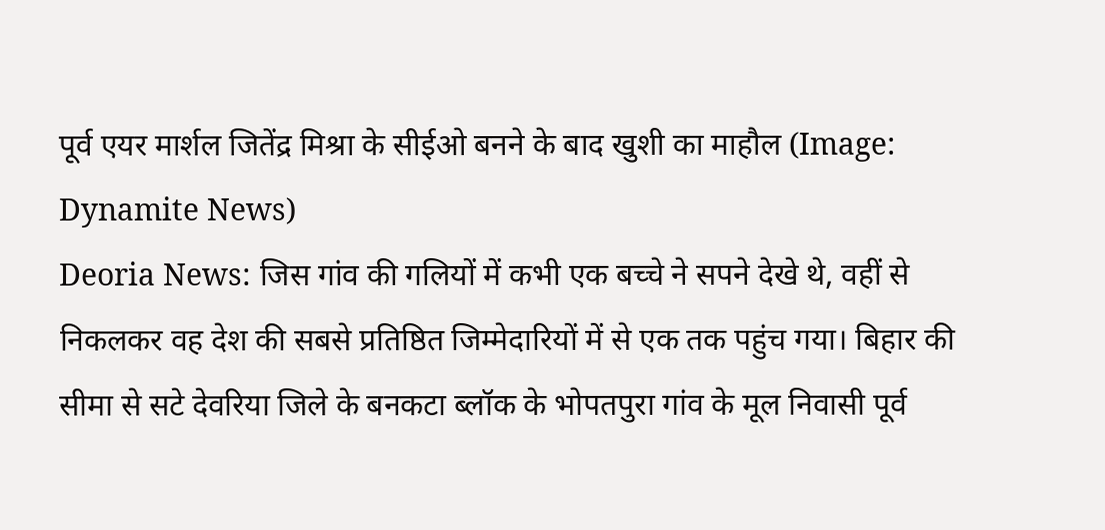पूर्व एयर मार्शल जितेंद्र मिश्रा के सीईओ बनने के बाद खुशी का माहौल (Image: Dynamite News)
Deoria News: जिस गांव की गलियों में कभी एक बच्चे ने सपने देखे थे, वहीं से निकलकर वह देश की सबसे प्रतिष्ठित जिम्मेदारियों में से एक तक पहुंच गया। बिहार की सीमा से सटे देवरिया जिले के बनकटा ब्लॉक के भोपतपुरा गांव के मूल निवासी पूर्व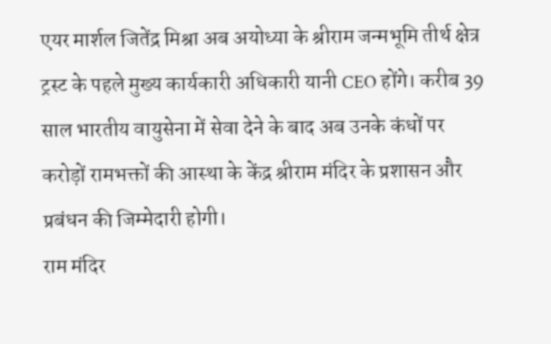एयर मार्शल जितेंद्र मिश्रा अब अयोध्या के श्रीराम जन्मभूमि तीर्थ क्षेत्र ट्रस्ट के पहले मुख्य कार्यकारी अधिकारी यानी CEO होंगे। करीब 39 साल भारतीय वायुसेना में सेवा देने के बाद अब उनके कंधों पर करोड़ों रामभक्तों की आस्था के केंद्र श्रीराम मंदिर के प्रशासन और प्रबंधन की जिम्मेदारी होगी।
राम मंदिर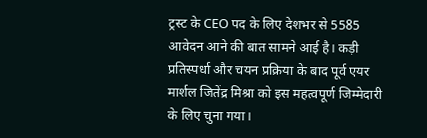ट्रस्ट के CEO पद के लिए देशभर से 5585 आवेदन आने की बात सामने आई है। कड़ी प्रतिस्पर्धा और चयन प्रक्रिया के बाद पूर्व एयर मार्शल जितेंद्र मिश्रा को इस महत्वपूर्ण जिम्मेदारी के लिए चुना गया।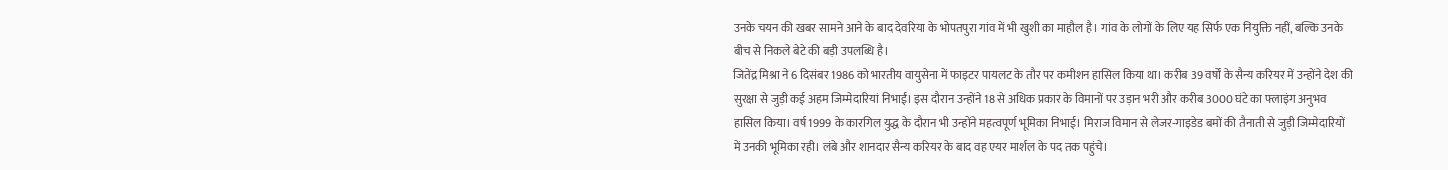उनके चयन की खबर सामने आने के बाद देवरिया के भोपतपुरा गांव में भी खुशी का माहौल है। गांव के लोगों के लिए यह सिर्फ एक नियुक्ति नहीं, बल्कि उनके बीच से निकले बेटे की बड़ी उपलब्धि है।
जितेंद्र मिश्रा ने 6 दिसंबर 1986 को भारतीय वायुसेना में फाइटर पायलट के तौर पर कमीशन हासिल किया था। करीब 39 वर्षों के सैन्य करियर में उन्होंने देश की सुरक्षा से जुड़ी कई अहम जिम्मेदारियां निभाईं। इस दौरान उन्होंने 18 से अधिक प्रकार के विमानों पर उड़ान भरी और करीब 3000 घंटे का फ्लाइंग अनुभव हासिल किया। वर्ष 1999 के कारगिल युद्ध के दौरान भी उन्होंने महत्वपूर्ण भूमिका निभाई। मिराज विमान से लेजर-गाइडेड बमों की तैनाती से जुड़ी जिम्मेदारियों में उनकी भूमिका रही। लंबे और शानदार सैन्य करियर के बाद वह एयर मार्शल के पद तक पहुंचे।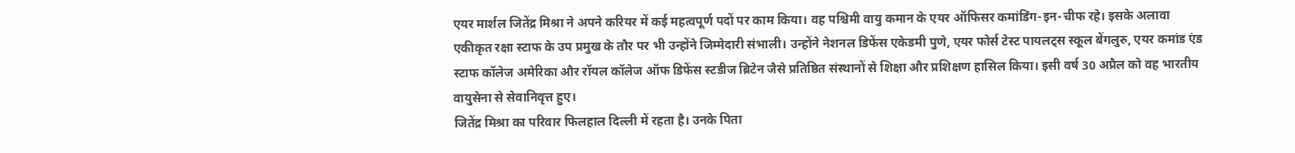एयर मार्शल जितेंद्र मिश्रा ने अपने करियर में कई महत्वपूर्ण पदों पर काम किया। वह पश्चिमी वायु कमान के एयर ऑफिसर कमांडिंग-इन-चीफ रहे। इसके अलावा एकीकृत रक्षा स्टाफ के उप प्रमुख के तौर पर भी उन्होंने जिम्मेदारी संभाली। उन्होंने नेशनल डिफेंस एकेडमी पुणे, एयर फोर्स टेस्ट पायलट्स स्कूल बेंगलुरु, एयर कमांड एंड स्टाफ कॉलेज अमेरिका और रॉयल कॉलेज ऑफ डिफेंस स्टडीज ब्रिटेन जैसे प्रतिष्ठित संस्थानों से शिक्षा और प्रशिक्षण हासिल किया। इसी वर्ष 30 अप्रैल को वह भारतीय वायुसेना से सेवानिवृत्त हुए।
जितेंद्र मिश्रा का परिवार फिलहाल दिल्ली में रहता है। उनके पिता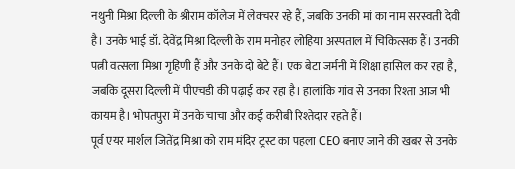नथुनी मिश्रा दिल्ली के श्रीराम कॉलेज में लेक्चरर रहे हैं, जबकि उनकी मां का नाम सरस्वती देवी है। उनके भाई डॉ. देवेंद्र मिश्रा दिल्ली के राम मनोहर लोहिया अस्पताल में चिकित्सक हैं। उनकी पत्नी वत्सला मिश्रा गृहिणी हैं और उनके दो बेटे हैं। एक बेटा जर्मनी में शिक्षा हासिल कर रहा है, जबकि दूसरा दिल्ली में पीएचडी की पढ़ाई कर रहा है। हालांकि गांव से उनका रिश्ता आज भी कायम है। भोपतपुरा में उनके चाचा और कई करीबी रिश्तेदार रहते हैं।
पूर्व एयर मार्शल जितेंद्र मिश्रा को राम मंदिर ट्रस्ट का पहला CEO बनाए जाने की खबर से उनके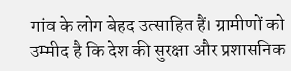गांव के लोग बेहद उत्साहित हैं। ग्रामीणों को उम्मीद है कि देश की सुरक्षा और प्रशासनिक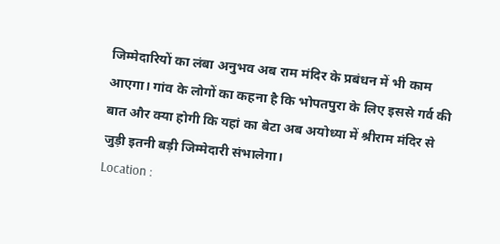जिम्मेदारियों का लंबा अनुभव अब राम मंदिर के प्रबंधन में भी काम आएगा। गांव के लोगों का कहना है कि भोपतपुरा के लिए इससे गर्व की बात और क्या होगी कि यहां का बेटा अब अयोध्या में श्रीराम मंदिर से जुड़ी इतनी बड़ी जिम्मेदारी संभालेगा।
Location :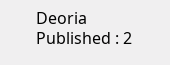Deoria
Published : 2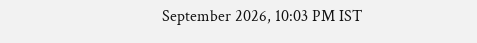September 2026, 10:03 PM IST